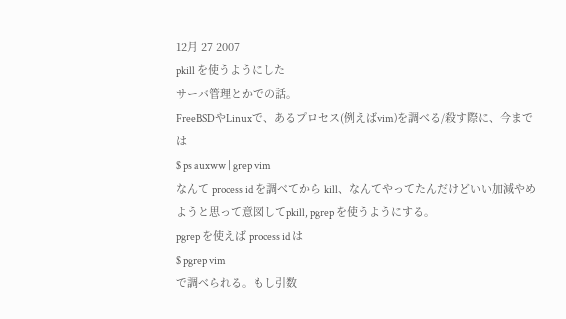12月 27 2007
pkill を使うようにした
サーバ管理とかでの話。
FreeBSDやLinuxで、あるプロセス(例えばvim)を調べる/殺す際に、今までは
$ ps auxww | grep vim
なんて process id を調べてから kill、なんてやってたんだけどいい加減やめようと思って意図してpkill, pgrep を使うようにする。
pgrep を使えば process id は
$ pgrep vim
で調べられる。もし引数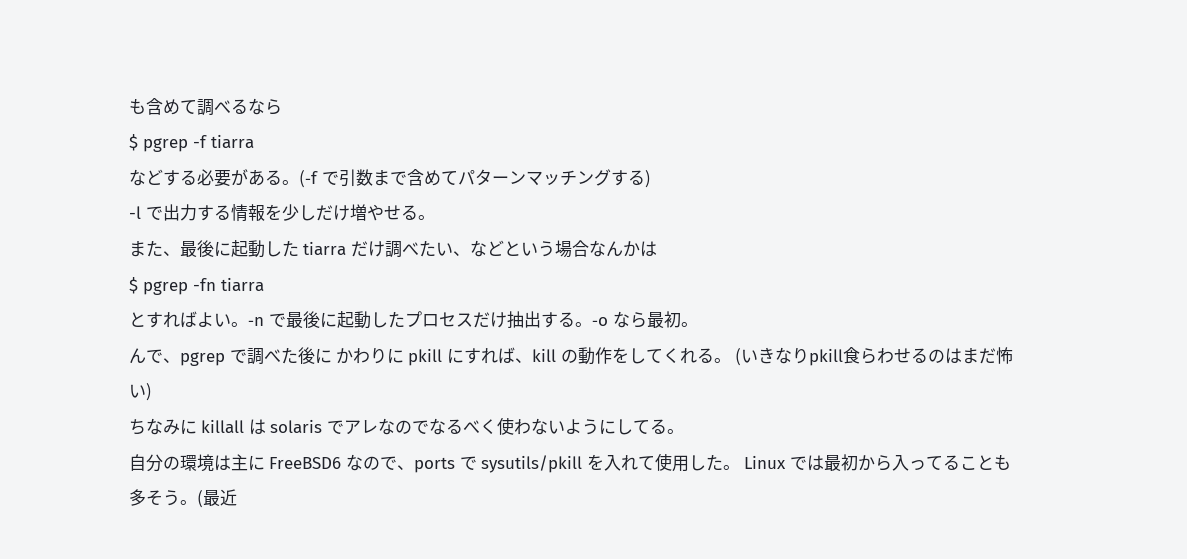も含めて調べるなら
$ pgrep -f tiarra
などする必要がある。(-f で引数まで含めてパターンマッチングする)
-l で出力する情報を少しだけ増やせる。
また、最後に起動した tiarra だけ調べたい、などという場合なんかは
$ pgrep -fn tiarra
とすればよい。-n で最後に起動したプロセスだけ抽出する。-o なら最初。
んで、pgrep で調べた後に かわりに pkill にすれば、kill の動作をしてくれる。 (いきなりpkill食らわせるのはまだ怖い)
ちなみに killall は solaris でアレなのでなるべく使わないようにしてる。
自分の環境は主に FreeBSD6 なので、ports で sysutils/pkill を入れて使用した。 Linux では最初から入ってることも多そう。(最近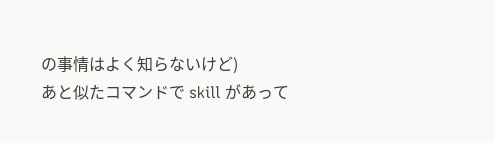の事情はよく知らないけど)
あと似たコマンドで skill があって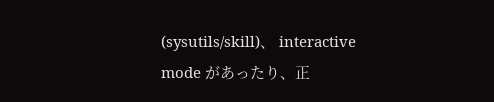(sysutils/skill)、 interactive mode があったり、正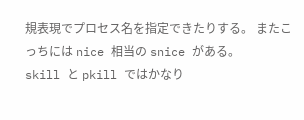規表現でプロセス名を指定できたりする。 またこっちには nice 相当の snice がある。
skill と pkill ではかなり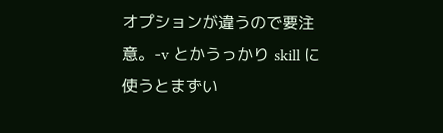オプションが違うので要注意。-v とかうっかり skill に使うとまずい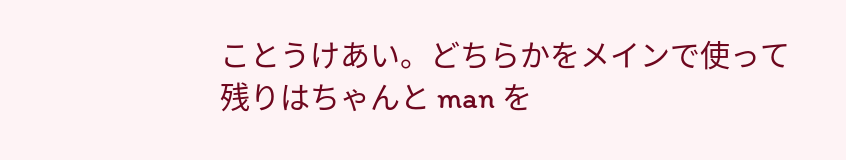ことうけあい。どちらかをメインで使って残りはちゃんと man を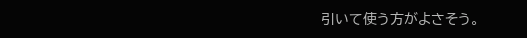引いて使う方がよさそう。